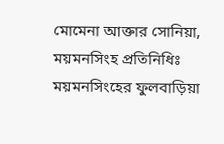মোমেনা আক্তার সোনিয়া, ময়মনসিংহ প্রতিনিধিঃ
ময়মনসিংহের ফুলবাড়িয়া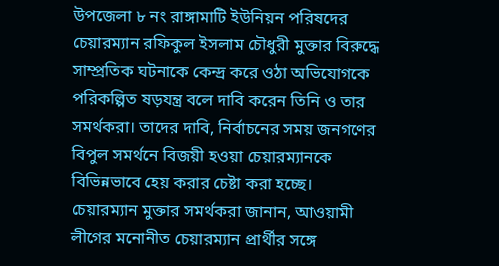উপজেলা ৮ নং রাঙ্গামাটি ইউনিয়ন পরিষদের চেয়ারম্যান রফিকুল ইসলাম চৌধুরী মুক্তার বিরুদ্ধে সাম্প্রতিক ঘটনাকে কেন্দ্র করে ওঠা অভিযোগকে পরিকল্পিত ষড়যন্ত্র বলে দাবি করেন তিনি ও তার সমর্থকরা। তাদের দাবি, নির্বাচনের সময় জনগণের বিপুল সমর্থনে বিজয়ী হওয়া চেয়ারম্যানকে বিভিন্নভাবে হেয় করার চেষ্টা করা হচ্ছে।
চেয়ারম্যান মুক্তার সমর্থকরা জানান, আওয়ামী লীগের মনোনীত চেয়ারম্যান প্রার্থীর সঙ্গে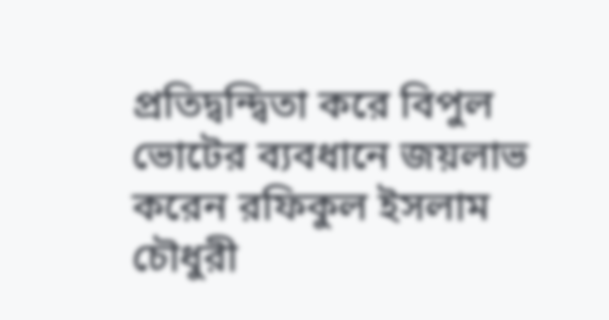প্রতিদ্বন্দ্বিতা করে বিপুল ভোটের ব্যবধানে জয়লাভ করেন রফিকুল ইসলাম চৌধুরী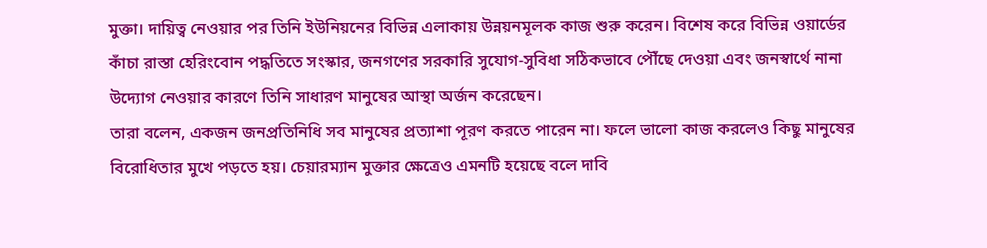মুক্তা। দায়িত্ব নেওয়ার পর তিনি ইউনিয়নের বিভিন্ন এলাকায় উন্নয়নমূলক কাজ শুরু করেন। বিশেষ করে বিভিন্ন ওয়ার্ডের কাঁচা রাস্তা হেরিংবোন পদ্ধতিতে সংস্কার, জনগণের সরকারি সুযোগ-সুবিধা সঠিকভাবে পৌঁছে দেওয়া এবং জনস্বার্থে নানা উদ্যোগ নেওয়ার কারণে তিনি সাধারণ মানুষের আস্থা অর্জন করেছেন।
তারা বলেন, একজন জনপ্রতিনিধি সব মানুষের প্রত্যাশা পূরণ করতে পারেন না। ফলে ভালো কাজ করলেও কিছু মানুষের বিরোধিতার মুখে পড়তে হয়। চেয়ারম্যান মুক্তার ক্ষেত্রেও এমনটি হয়েছে বলে দাবি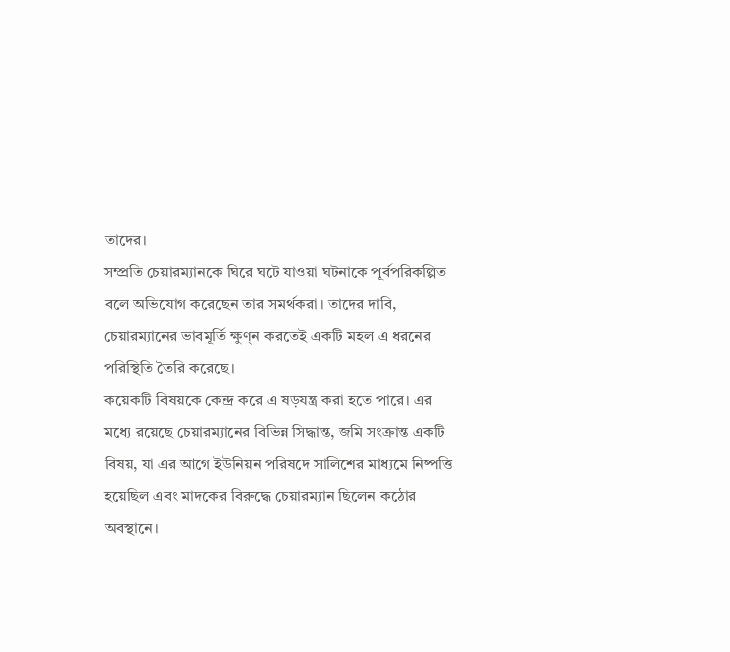তাদের।
সম্প্রতি চেয়ারম্যানকে ঘিরে ঘটে যাওয়া ঘটনাকে পূর্বপরিকল্পিত বলে অভিযোগ করেছেন তার সমর্থকরা। তাদের দাবি, চেয়ারম্যানের ভাবমূর্তি ক্ষুণ্ন করতেই একটি মহল এ ধরনের পরিস্থিতি তৈরি করেছে।
কয়েকটি বিষয়কে কেন্দ্র করে এ ষড়যন্ত্র করা হতে পারে। এর মধ্যে রয়েছে চেয়ারম্যানের বিভিন্ন সিদ্ধান্ত, জমি সংক্রান্ত একটি বিষয়, যা এর আগে ইউনিয়ন পরিষদে সালিশের মাধ্যমে নিষ্পত্তি হয়েছিল এবং মাদকের বিরুদ্ধে চেয়ারম্যান ছিলেন কঠোর অবস্থানে।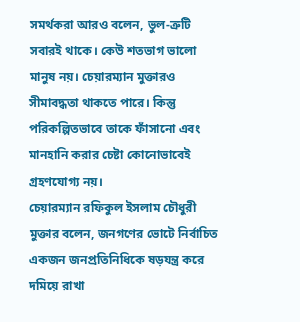সমর্থকরা আরও বলেন, ভুল-ত্রুটি সবারই থাকে। কেউ শতভাগ ভালো মানুষ নয়। চেয়ারম্যান মুক্তারও সীমাবদ্ধতা থাকতে পারে। কিন্তু পরিকল্পিতভাবে তাকে ফাঁসানো এবং মানহানি করার চেষ্টা কোনোভাবেই গ্রহণযোগ্য নয়।
চেয়ারম্যান রফিকুল ইসলাম চৌধুরী মুক্তার বলেন, জনগণের ভোটে নির্বাচিত একজন জনপ্রতিনিধিকে ষড়যন্ত্র করে দমিয়ে রাখা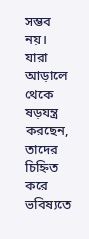সম্ভব নয়। যারা আড়ালে থেকে ষড়যন্ত্র করছেন, তাদের চিহ্নিত করে ভবিষ্যতে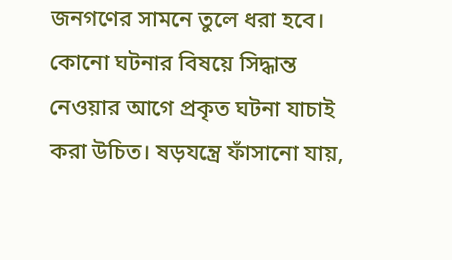জনগণের সামনে তুলে ধরা হবে।
কোনো ঘটনার বিষয়ে সিদ্ধান্ত নেওয়ার আগে প্রকৃত ঘটনা যাচাই করা উচিত। ষড়যন্ত্রে ফাঁসানো যায়,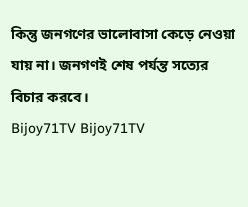কিন্তু জনগণের ভালোবাসা কেড়ে নেওয়া যায় না। জনগণই শেষ পর্যন্ত সত্যের বিচার করবে।
Bijoy71TV Bijoy71TV